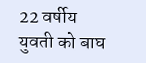22 वर्षीय युवती को बाघ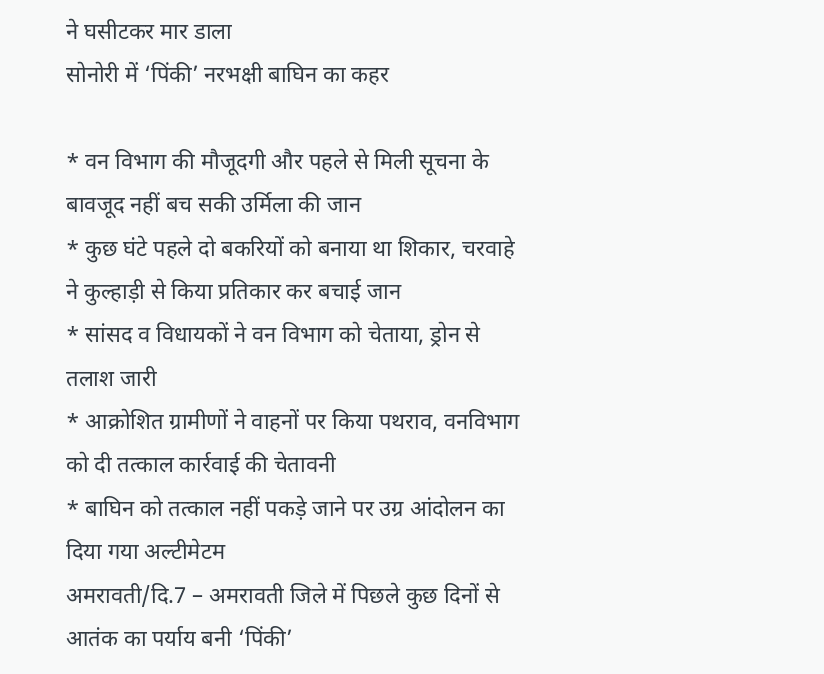ने घसीटकर मार डाला
सोनोरी में ‘पिंकी’ नरभक्षी बाघिन का कहर

* वन विभाग की मौजूदगी और पहले से मिली सूचना के बावजूद नहीं बच सकी उर्मिला की जान
* कुछ घंटे पहले दो बकरियों को बनाया था शिकार, चरवाहे ने कुल्हाड़ी से किया प्रतिकार कर बचाई जान
* सांसद व विधायकों ने वन विभाग को चेताया, ड्रोन से तलाश जारी
* आक्रोशित ग्रामीणों ने वाहनों पर किया पथराव, वनविभाग को दी तत्काल कार्रवाई की चेतावनी
* बाघिन को तत्काल नहीं पकड़े जाने पर उग्र आंदोलन का दिया गया अल्टीमेटम
अमरावती/दि.7 – अमरावती जिले में पिछले कुछ दिनों से आतंक का पर्याय बनी ‘पिंकी’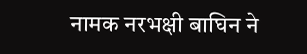नामक नरभक्षी बाघिन ने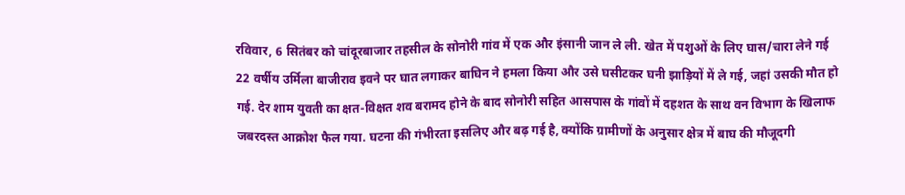रविवार, 6 सितंबर को चांदूरबाजार तहसील के सोनोरी गांव में एक और इंसानी जान ले ली. खेत में पशुओं के लिए घास/चारा लेने गई 22 वर्षीय उर्मिला बाजीराव इवने पर घात लगाकर बाघिन ने हमला किया और उसे घसीटकर घनी झाड़ियों में ले गई, जहां उसकी मौत हो गई. देर शाम युवती का क्षत-विक्षत शव बरामद होने के बाद सोनोरी सहित आसपास के गांवों में दहशत के साथ वन विभाग के खिलाफ जबरदस्त आक्रोश फैल गया. घटना की गंभीरता इसलिए और बढ़ गई है, क्योंकि ग्रामीणों के अनुसार क्षेत्र में बाघ की मौजूदगी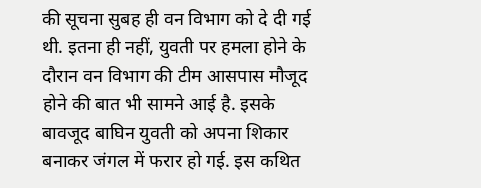की सूचना सुबह ही वन विभाग को दे दी गई थी. इतना ही नहीं, युवती पर हमला होने के दौरान वन विभाग की टीम आसपास मौजूद होने की बात भी सामने आई है. इसके बावजूद बाघिन युवती को अपना शिकार बनाकर जंगल में फरार हो गई. इस कथित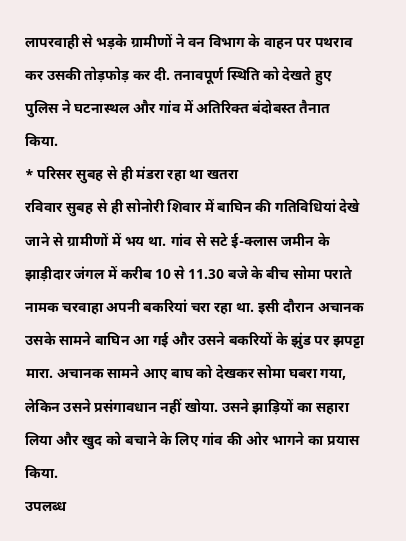लापरवाही से भड़के ग्रामीणों ने वन विभाग के वाहन पर पथराव कर उसकी तोड़फोड़ कर दी. तनावपूर्ण स्थिति को देखते हुए पुलिस ने घटनास्थल और गांव में अतिरिक्त बंदोबस्त तैनात किया.
* परिसर सुबह से ही मंडरा रहा था खतरा
रविवार सुबह से ही सोनोरी शिवार में बाघिन की गतिविधियां देखे जाने से ग्रामीणों में भय था. गांव से सटे ई-क्लास जमीन के झाड़ीदार जंगल में करीब 10 से 11.30 बजे के बीच सोमा पराते नामक चरवाहा अपनी बकरियां चरा रहा था. इसी दौरान अचानक उसके सामने बाघिन आ गई और उसने बकरियों के झुंड पर झपट्टा मारा. अचानक सामने आए बाघ को देखकर सोमा घबरा गया, लेकिन उसने प्रसंगावधान नहीं खोया. उसने झाड़ियों का सहारा लिया और खुद को बचाने के लिए गांव की ओर भागने का प्रयास किया.
उपलब्ध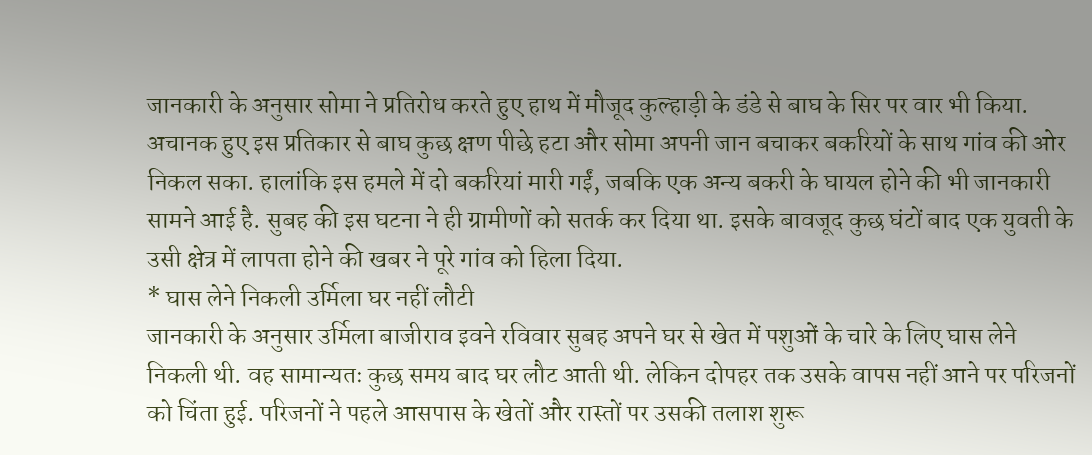जानकारी के अनुसार सोमा ने प्रतिरोध करते हुए हाथ में मौजूद कुल्हाड़ी के डंडे से बाघ के सिर पर वार भी किया. अचानक हुए इस प्रतिकार से बाघ कुछ क्षण पीछे हटा और सोमा अपनी जान बचाकर बकरियों के साथ गांव की ओर निकल सका. हालांकि इस हमले में दो बकरियां मारी गईं, जबकि एक अन्य बकरी के घायल होने की भी जानकारी सामने आई है. सुबह की इस घटना ने ही ग्रामीणों को सतर्क कर दिया था. इसके बावजूद कुछ घंटों बाद एक युवती के उसी क्षेत्र में लापता होने की खबर ने पूरे गांव को हिला दिया.
* घास लेने निकली उर्मिला घर नहीं लौटी
जानकारी के अनुसार उर्मिला बाजीराव इवने रविवार सुबह अपने घर से खेत में पशुओं के चारे के लिए घास लेने निकली थी. वह सामान्यतः कुछ समय बाद घर लौट आती थी. लेकिन दोपहर तक उसके वापस नहीं आने पर परिजनों को चिंता हुई. परिजनों ने पहले आसपास के खेतों और रास्तों पर उसकी तलाश शुरू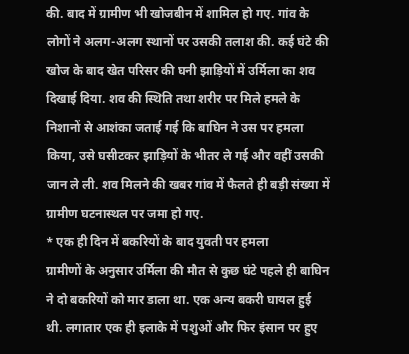की. बाद में ग्रामीण भी खोजबीन में शामिल हो गए. गांव के लोगों ने अलग-अलग स्थानों पर उसकी तलाश की. कई घंटे की खोज के बाद खेत परिसर की घनी झाड़ियों में उर्मिला का शव दिखाई दिया. शव की स्थिति तथा शरीर पर मिले हमले के निशानों से आशंका जताई गई कि बाघिन ने उस पर हमला किया, उसे घसीटकर झाड़ियों के भीतर ले गई और वहीं उसकी जान ले ली. शव मिलने की खबर गांव में फैलते ही बड़ी संख्या में ग्रामीण घटनास्थल पर जमा हो गए.
* एक ही दिन में बकरियों के बाद युवती पर हमला
ग्रामीणों के अनुसार उर्मिला की मौत से कुछ घंटे पहले ही बाघिन ने दो बकरियों को मार डाला था. एक अन्य बकरी घायल हुई थी. लगातार एक ही इलाके में पशुओं और फिर इंसान पर हुए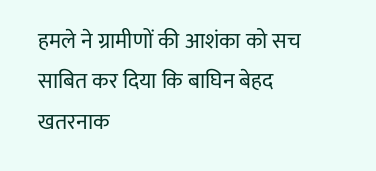हमले ने ग्रामीणों की आशंका को सच साबित कर दिया कि बाघिन बेहद खतरनाक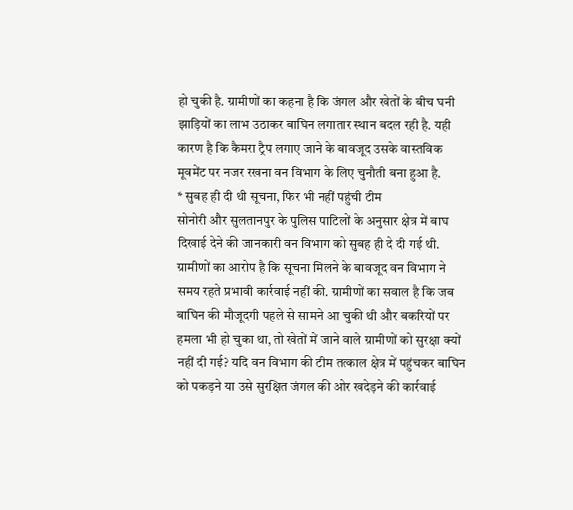हो चुकी है. ग्रामीणों का कहना है कि जंगल और खेतों के बीच घनी झाड़ियों का लाभ उठाकर बाघिन लगातार स्थान बदल रही है. यही कारण है कि कैमरा ट्रैप लगाए जाने के बावजूद उसके वास्तविक मूवमेंट पर नजर रखना वन विभाग के लिए चुनौती बना हुआ है.
* सुबह ही दी थी सूचना, फिर भी नहीं पहुंची टीम
सोनोरी और सुलतानपुर के पुलिस पाटिलों के अनुसार क्षेत्र में बाघ दिखाई देने की जानकारी वन विभाग को सुबह ही दे दी गई थी. ग्रामीणों का आरोप है कि सूचना मिलने के बावजूद वन विभाग ने समय रहते प्रभावी कार्रवाई नहीं की. ग्रामीणों का सवाल है कि जब बाघिन की मौजूदगी पहले से सामने आ चुकी थी और बकरियों पर हमला भी हो चुका था, तो खेतों में जाने वाले ग्रामीणों को सुरक्षा क्यों नहीं दी गई? यदि वन विभाग की टीम तत्काल क्षेत्र में पहुंचकर बाघिन को पकड़ने या उसे सुरक्षित जंगल की ओर खदेड़ने की कार्रवाई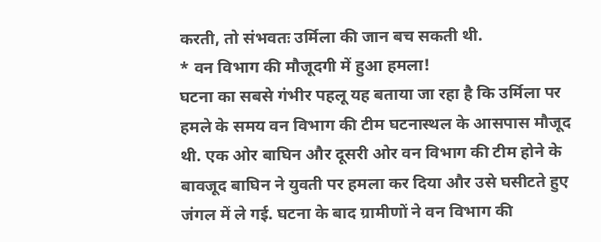करती, तो संभवतः उर्मिला की जान बच सकती थी.
* वन विभाग की मौजूदगी में हुआ हमला!
घटना का सबसे गंभीर पहलू यह बताया जा रहा है कि उर्मिला पर हमले के समय वन विभाग की टीम घटनास्थल के आसपास मौजूद थी. एक ओर बाघिन और दूसरी ओर वन विभाग की टीम होने के बावजूद बाघिन ने युवती पर हमला कर दिया और उसे घसीटते हुए जंगल में ले गई. घटना के बाद ग्रामीणों ने वन विभाग की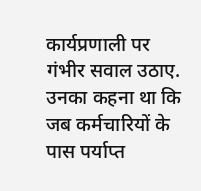कार्यप्रणाली पर गंभीर सवाल उठाए. उनका कहना था कि जब कर्मचारियों के पास पर्याप्त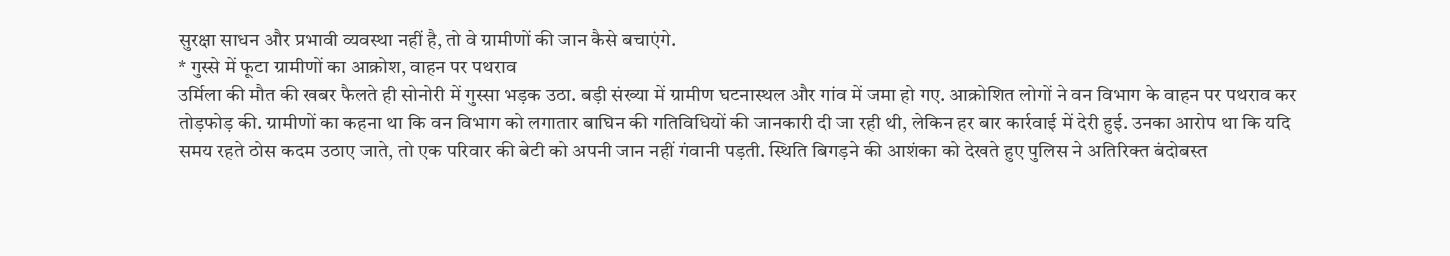सुरक्षा साधन और प्रभावी व्यवस्था नहीं है, तो वे ग्रामीणों की जान कैसे बचाएंगे.
* गुस्से में फूटा ग्रामीणों का आक्रोश, वाहन पर पथराव
उर्मिला की मौत की खबर फैलते ही सोनोरी में गुस्सा भड़क उठा. बड़ी संख्या में ग्रामीण घटनास्थल और गांव में जमा हो गए. आक्रोशित लोगों ने वन विभाग के वाहन पर पथराव कर तोड़फोड़ की. ग्रामीणों का कहना था कि वन विभाग को लगातार बाघिन की गतिविधियों की जानकारी दी जा रही थी, लेकिन हर बार कार्रवाई में देरी हुई. उनका आरोप था कि यदि समय रहते ठोस कदम उठाए जाते, तो एक परिवार की बेटी को अपनी जान नहीं गंवानी पड़ती. स्थिति बिगड़ने की आशंका को देखते हुए पुलिस ने अतिरिक्त बंदोबस्त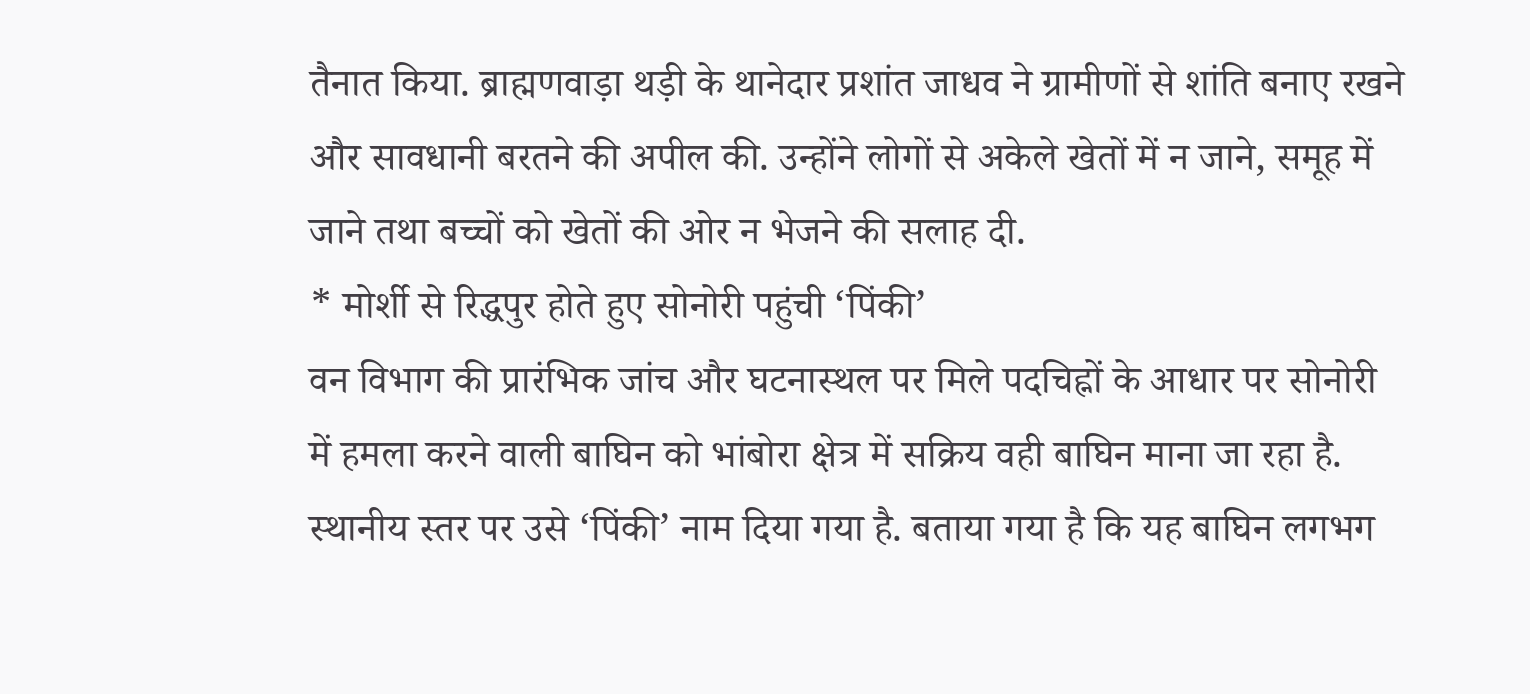तैनात किया. ब्राह्मणवाड़ा थड़ी के थानेदार प्रशांत जाधव ने ग्रामीणों से शांति बनाए रखने और सावधानी बरतने की अपील की. उन्होंने लोगों से अकेले खेतों में न जाने, समूह में जाने तथा बच्चों को खेतों की ओर न भेजने की सलाह दी.
* मोर्शी से रिद्धपुर होते हुए सोनोरी पहुंची ‘पिंकी’
वन विभाग की प्रारंभिक जांच और घटनास्थल पर मिले पदचिह्नों के आधार पर सोनोरी में हमला करने वाली बाघिन को भांबोरा क्षेत्र में सक्रिय वही बाघिन माना जा रहा है. स्थानीय स्तर पर उसे ‘पिंकी’ नाम दिया गया है. बताया गया है कि यह बाघिन लगभग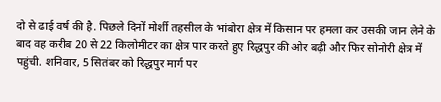दो से ढाई वर्ष की है. पिछले दिनों मोर्शी तहसील के भांबोरा क्षेत्र में किसान पर हमला कर उसकी जान लेने के बाद वह करीब 20 से 22 किलोमीटर का क्षेत्र पार करते हुए रिद्धपुर की ओर बढ़ी और फिर सोनोरी क्षेत्र में पहुंची. शनिवार, 5 सितंबर को रिद्धपुर मार्ग पर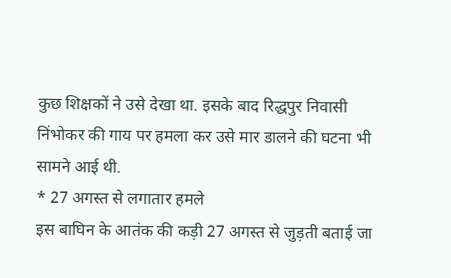कुछ शिक्षकों ने उसे देखा था. इसके बाद रिद्धपुर निवासी निंभोकर की गाय पर हमला कर उसे मार डालने की घटना भी सामने आई थी.
* 27 अगस्त से लगातार हमले
इस बाघिन के आतंक की कड़ी 27 अगस्त से जुड़ती बताई जा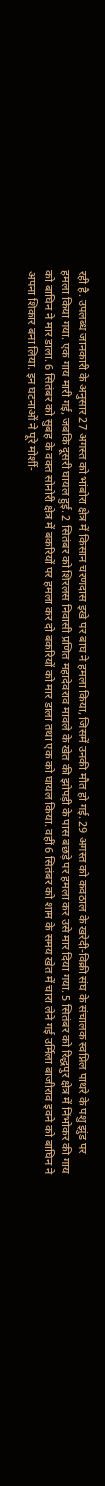रही है. उपलब्ध जानकारी के अनुसार 27 अगस्त को भांबोरा क्षेत्र में किसान चरणदास इखे पर बाघ ने हमला किया, जिसमें उनकी मौत हो गई. 29 अगस्त को कवठाल के खरेदी-विक्री संघ के संचालक स्वप्निल पाथरे के पशु झुंड पर हमला किया गया. एक गाय मारी गई, जबकि दूसरी घायल हुई. 2 सितंबर को शिरलस निवासी प्रणित महादेवराव मावले के खेत की झोपड़ी के पास बछड़े पर हमला कर उसे मार दिया गया. 5 सितंबर को रिद्धपुर क्षेत्र में निंभोकर की गाय को बाघिन ने मार डाला. 6 सितंबर को सुबह के वक्त सोनोरी क्षेत्र में बकरियों पर हमला कर दो बकरियों को मार डाला तथा एक को घायल किया. वहीं 6 सितंबर को शाम के समय खेत में चारा लेने गई उर्मिला बाजीराव इवने को बाघिन ने अपना शिकार बना लिया. इन घटनाओं ने पूरे मोर्शी-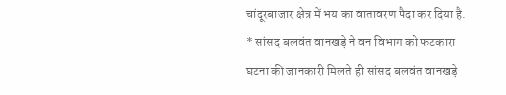चांदूरबाजार क्षेत्र में भय का वातावरण पैदा कर दिया है.
* सांसद बलवंत वानखड़े ने वन विभाग को फटकारा
घटना की जानकारी मिलते ही सांसद बलवंत वानखड़े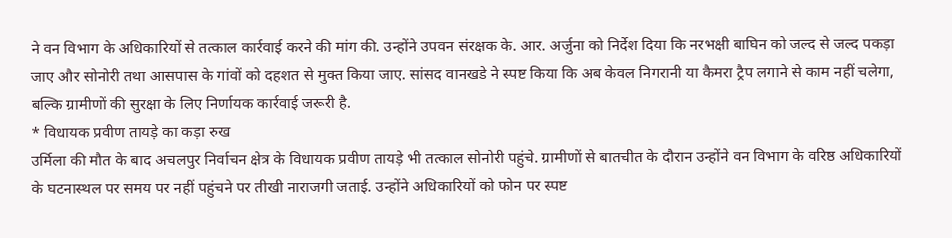ने वन विभाग के अधिकारियों से तत्काल कार्रवाई करने की मांग की. उन्होंने उपवन संरक्षक के. आर. अर्जुना को निर्देश दिया कि नरभक्षी बाघिन को जल्द से जल्द पकड़ा जाए और सोनोरी तथा आसपास के गांवों को दहशत से मुक्त किया जाए. सांसद वानखडे ने स्पष्ट किया कि अब केवल निगरानी या कैमरा ट्रैप लगाने से काम नहीं चलेगा, बल्कि ग्रामीणों की सुरक्षा के लिए निर्णायक कार्रवाई जरूरी है.
* विधायक प्रवीण तायड़े का कड़ा रुख
उर्मिला की मौत के बाद अचलपुर निर्वाचन क्षेत्र के विधायक प्रवीण तायड़े भी तत्काल सोनोरी पहुंचे. ग्रामीणों से बातचीत के दौरान उन्होंने वन विभाग के वरिष्ठ अधिकारियों के घटनास्थल पर समय पर नहीं पहुंचने पर तीखी नाराजगी जताई. उन्होंने अधिकारियों को फोन पर स्पष्ट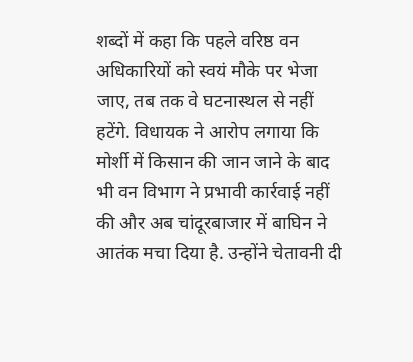शब्दों में कहा कि पहले वरिष्ठ वन अधिकारियों को स्वयं मौके पर भेजा जाए, तब तक वे घटनास्थल से नहीं हटेंगे. विधायक ने आरोप लगाया कि मोर्शी में किसान की जान जाने के बाद भी वन विभाग ने प्रभावी कार्रवाई नहीं की और अब चांदूरबाजार में बाघिन ने आतंक मचा दिया है. उन्होंने चेतावनी दी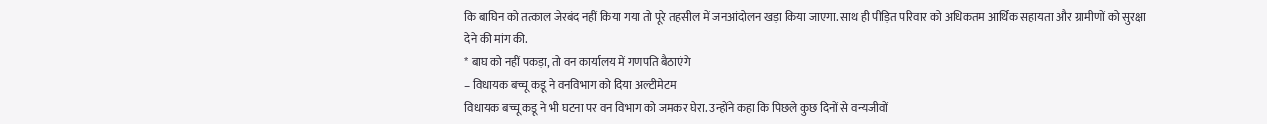कि बाघिन को तत्काल जेरबंद नहीं किया गया तो पूरे तहसील में जनआंदोलन खड़ा किया जाएगा. साथ ही पीड़ित परिवार को अधिकतम आर्थिक सहायता और ग्रामीणों को सुरक्षा देने की मांग की.
* बाघ को नहीं पकड़ा, तो वन कार्यालय में गणपति बैठाएंगे
– विधायक बच्चू कडू ने वनविभाग को दिया अल्टीमेटम
विधायक बच्चू कडू ने भी घटना पर वन विभाग को जमकर घेरा. उन्होंने कहा कि पिछले कुछ दिनों से वन्यजीवों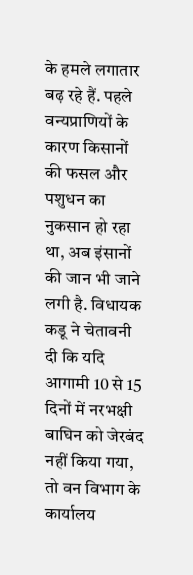के हमले लगातार बढ़ रहे हैं. पहले वन्यप्राणियों के कारण किसानों की फसल और पशुधन का नुकसान हो रहा था, अब इंसानों की जान भी जाने लगी है. विधायक कडू ने चेतावनी दी कि यदि आगामी 10 से 15 दिनों में नरभक्षी बाघिन को जेरबंद नहीं किया गया, तो वन विभाग के कार्यालय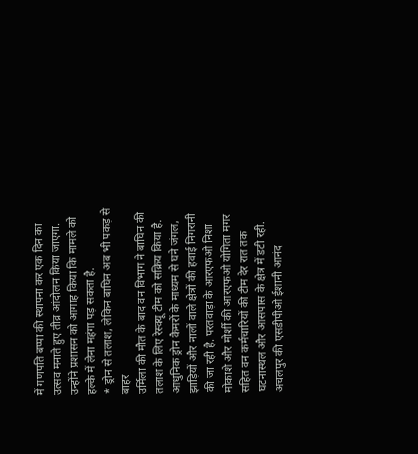में गणपति बप्पा की स्थापना कर एक दिन का उत्सव मनाते हुए तीव्र आंदोलन किया जाएगा. उन्होंने प्रशासन को आगाह किया कि मामले को हल्के में लेना महंगा पड़ सकता है.
* ड्रोन से तलाश, लेकिन बाघिन अब भी पकड़ से बाहर
उर्मिला की मौत के बाद वन विभाग ने बाघिन की तलाश के लिए रेस्क्यू टीम को सक्रिय किया है. आधुनिक ड्रोन कैमरों के माध्यम से घने जंगल, झाड़ियों और नालों वाले क्षेत्रों की हवाई निगरानी की जा रही है. परतवाड़ा के आरएफओ निशा मोकाशे और मोर्शी की आरएफओ योगिता मगर सहित वन कर्मचारियों की टीम देर रात तक घटनास्थल और आसपास के क्षेत्र में डटी रही. अचलपुर की एसडीपीओ ईशानी आनंद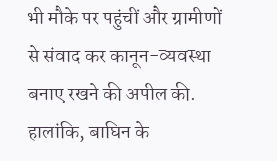भी मौके पर पहुंचीं और ग्रामीणों से संवाद कर कानून-व्यवस्था बनाए रखने की अपील की. हालांकि, बाघिन के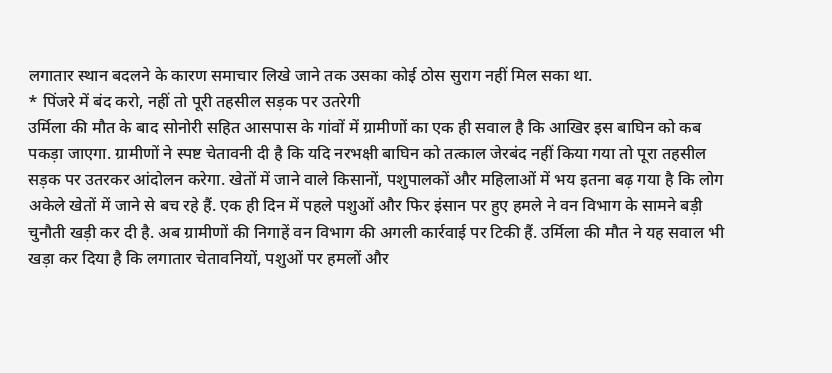लगातार स्थान बदलने के कारण समाचार लिखे जाने तक उसका कोई ठोस सुराग नहीं मिल सका था.
* पिंजरे में बंद करो, नहीं तो पूरी तहसील सड़क पर उतरेगी
उर्मिला की मौत के बाद सोनोरी सहित आसपास के गांवों में ग्रामीणों का एक ही सवाल है कि आखिर इस बाघिन को कब पकड़ा जाएगा. ग्रामीणों ने स्पष्ट चेतावनी दी है कि यदि नरभक्षी बाघिन को तत्काल जेरबंद नहीं किया गया तो पूरा तहसील सड़क पर उतरकर आंदोलन करेगा. खेतों में जाने वाले किसानों, पशुपालकों और महिलाओं में भय इतना बढ़ गया है कि लोग अकेले खेतों में जाने से बच रहे हैं. एक ही दिन में पहले पशुओं और फिर इंसान पर हुए हमले ने वन विभाग के सामने बड़ी चुनौती खड़ी कर दी है. अब ग्रामीणों की निगाहें वन विभाग की अगली कार्रवाई पर टिकी हैं. उर्मिला की मौत ने यह सवाल भी खड़ा कर दिया है कि लगातार चेतावनियों, पशुओं पर हमलों और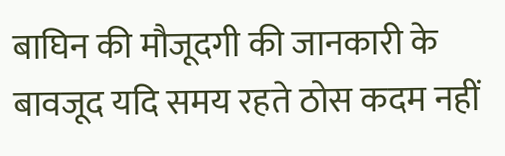बाघिन की मौजूदगी की जानकारी के बावजूद यदि समय रहते ठोस कदम नहीं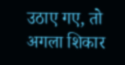उठाए गए, तो अगला शिकार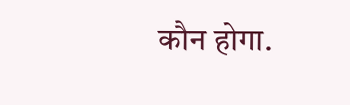कौन होगा.